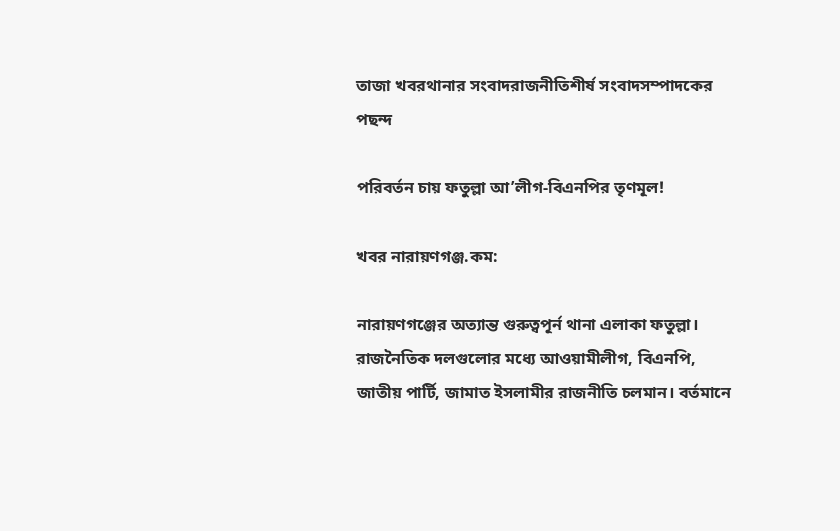তাজা খবরথানার সংবাদরাজনীতিশীর্ষ সংবাদসম্পাদকের পছন্দ

পরিবর্তন চায় ফতুল্লা আ’লীগ-বিএনপির তৃণমূল!

খবর নারায়ণগঞ্জ.কম:

নারায়ণগঞ্জের অত্যান্ত গুরুত্বপূর্ন থানা এলাকা ফতুল্লা। রাজনৈতিক দলগুলোর মধ্যে আওয়ামীলীগ, বিএনপি, জাতীয় পার্টি, জামাত ইসলামীর রাজনীতি চলমান। বর্তমানে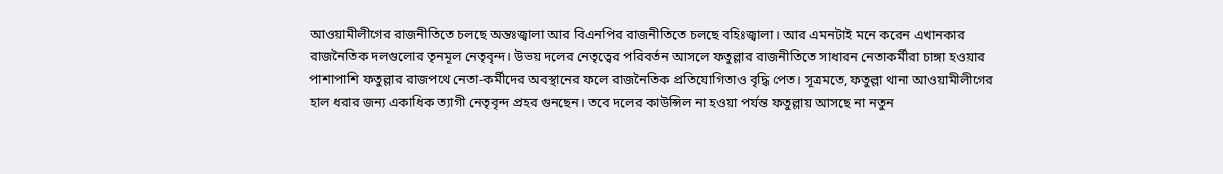আওয়ামীলীগের রাজনীতিতে চলছে অন্তঃজ্বালা আর বিএনপির রাজনীতিতে চলছে বহিঃজ্বালা। আর এমনটাই মনে করেন এখানকার রাজনৈতিক দলগুলোর তৃনমূল নেতৃবৃন্দ। উভয় দলের নেতৃত্বের পরিবর্তন আসলে ফতুল্লার রাজনীতিতে সাধারন নেতাকর্মীরা চাঙ্গা হওয়ার পাশাপাশি ফতুল্লার রাজপথে নেতা-কর্মীদের অবস্থানের ফলে রাজনৈতিক প্রতিযোগিতাও বৃদ্ধি পেত। সূত্রমতে, ফতুল্লা থানা আওয়ামীলীগের হাল ধরার জন্য একাধিক ত্যাগী নেতৃবৃন্দ প্রহর গুনছেন। তবে দলের কাউন্সিল না হওয়া পর্যন্ত ফতুল্লায় আসছে না নতুন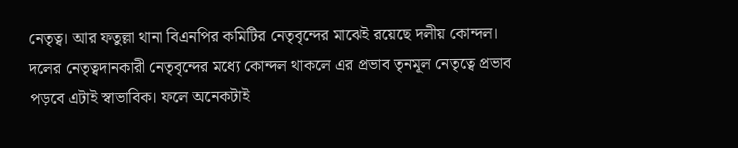নেতৃত্ব। আর ফতুল্লা থানা বিএনপির কমিটির নেতৃবৃন্দের মাঝেই রয়েছে দলীয় কোন্দল। দলের নেতৃত্বদানকারী নেতৃবৃন্দের মধ্যে কোন্দল থাকলে এর প্রভাব তৃনমূল নেতৃত্বে প্রভাব পড়বে এটাই স্বাভাবিক। ফলে অনেকটাই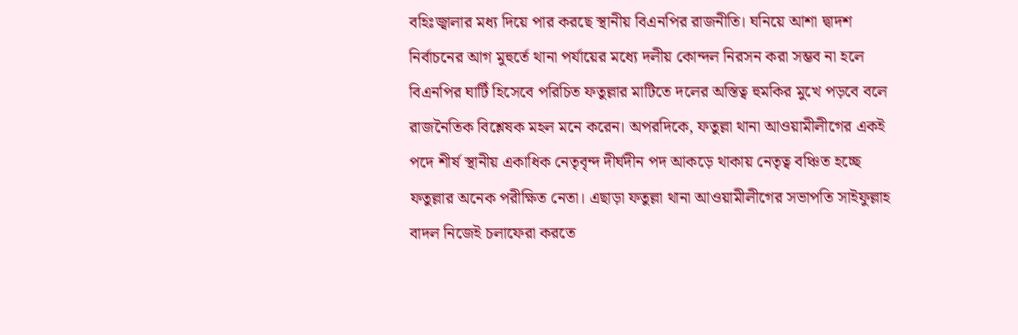বহিঃজ্বালার মধ্য দিয়ে পার করছে স্থানীয় বিএনপির রাজনীতি। ঘনিয়ে আশা দ্বাদশ নির্বাচনের আগ মুহুর্তে থানা পর্যায়ের মধ্যে দলীয় কোন্দল নিরসন করা সম্ভব না হলে বিএনপির ঘাটিঁ হিসেবে পরিচিত ফতুল্লার মাটিতে দলের অস্তিত্ব হুমকির মুখে পড়বে বলে রাজনৈতিক বিশ্লেষক মহল মনে করেন। অপরদিকে, ফতুল্লা থানা আওয়ামীলীগের একই পদে শীর্ষ স্থানীয় একাধিক নেতৃবৃন্দ দীর্ঘদীন পদ আকড়ে থাকায় নেতৃত্ব বঞ্চিত হচ্ছে ফতুল্লার অনেক পরীক্ষিত নেতা। এছাড়া ফতুল্লা থানা আওয়ামীলীগের সভাপতি সাইফুল্লাহ বাদল নিজেই চলাফেরা করতে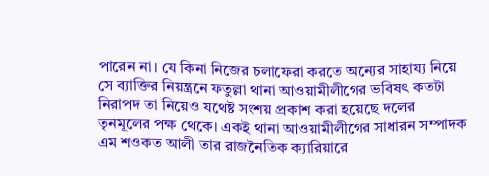পারেন না। যে কিনা নিজের চলাফেরা করতে অন্যের সাহায্য নিয়ে সে ব্যাক্তির নিয়ন্ত্রনে ফতুল্লা থানা আওয়ামীলীগের ভবিষৎ কতটা নিরাপদ তা নিয়েও যথেষ্ট সংশয় প্রকাশ করা হয়েছে দলের তৃনমূলের পক্ষ থেকে। একই থানা আওয়ামীলীগের সাধারন সম্পাদক এম শওকত আলী তার রাজনৈতিক ক্যারিয়ারে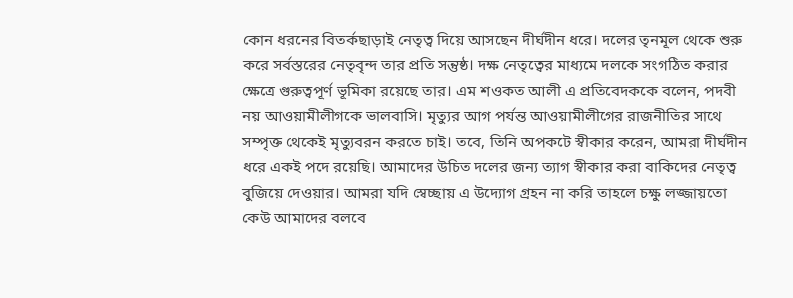কোন ধরনের বিতর্কছাড়াই নেতৃত্ব দিয়ে আসছেন দীর্ঘদীন ধরে। দলের তৃনমূল থেকে শুরু করে সর্বস্তরের নেতৃবৃন্দ তার প্রতি সন্তুষ্ঠ। দক্ষ নেতৃত্বের মাধ্যমে দলকে সংগঠিত করার ক্ষেত্রে গুরুত্বপূর্ণ ভূমিকা রয়েছে তার। এম শওকত আলী এ প্রতিবেদককে বলেন, পদবী নয় আওয়ামীলীগকে ভালবাসি। মৃত্যুর আগ পর্যন্ত আওয়ামীলীগের রাজনীতির সাথে সম্পৃক্ত থেকেই মৃত্যুবরন করতে চাই। তবে, তিনি অপকটে স্বীকার করেন, আমরা দীর্ঘদীন ধরে একই পদে রয়েছি। আমাদের উচিত দলের জন্য ত্যাগ স্বীকার করা বাকিদের নেতৃত্ব বুজিয়ে দেওয়ার। আমরা যদি স্বেচ্ছায় এ উদ্যোগ গ্রহন না করি তাহলে চক্ষু লজ্জায়তো কেউ আমাদের বলবে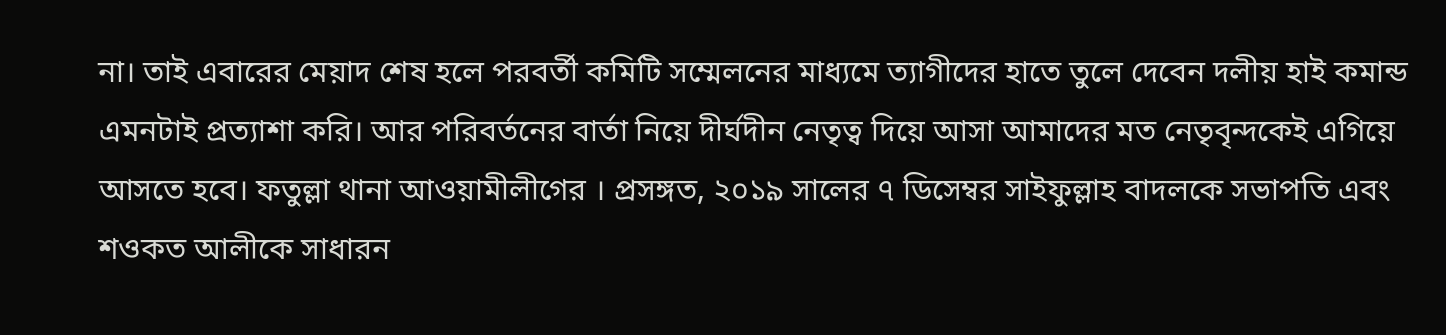না। তাই এবারের মেয়াদ শেষ হলে পরবর্তী কমিটি সম্মেলনের মাধ্যমে ত্যাগীদের হাতে তুলে দেবেন দলীয় হাই কমান্ড এমনটাই প্রত্যাশা করি। আর পরিবর্তনের বার্তা নিয়ে দীর্ঘদীন নেতৃত্ব দিয়ে আসা আমাদের মত নেতৃবৃন্দকেই এগিয়ে আসতে হবে। ফতুল্লা থানা আওয়ামীলীগের । প্রসঙ্গত, ২০১৯ সালের ৭ ডিসেম্বর সাইফুল্লাহ বাদলকে সভাপতি এবং শওকত আলীকে সাধারন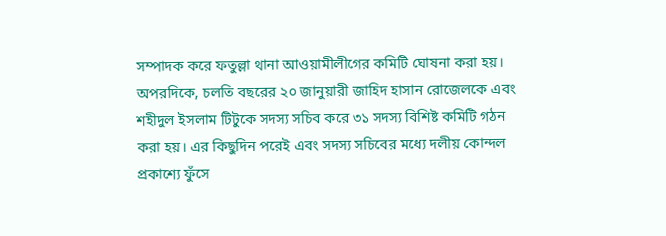সম্পাদক করে ফতুল্লা থানা আওয়ামীলীগের কমিটি ঘোষনা করা হয়। অপরদিকে, চলতি বছরের ২০ জানুয়ারী জাহিদ হাসান রোজেলকে এবং শহীদুল ইসলাম টিটুকে সদস্য সচিব করে ৩১ সদস্য বিশিষ্ট কমিটি গঠন করা হয়। এর কিছুদিন পরেই এবং সদস্য সচিবের মধ্যে দলীয় কোন্দল প্রকাশ্যে ফুঁসে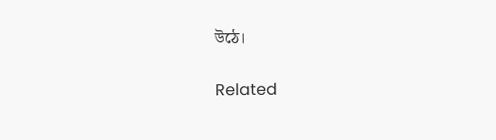উঠে।

Related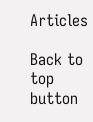Articles

Back to top button